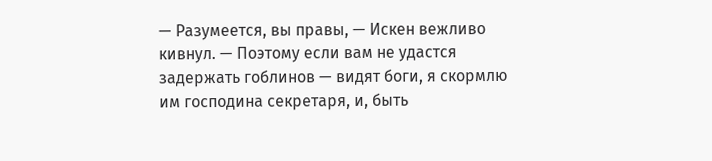— Разумеется, вы правы, — Искен вежливо кивнул. — Поэтому если вам не удастся задержать гоблинов — видят боги, я скормлю им господина секретаря, и, быть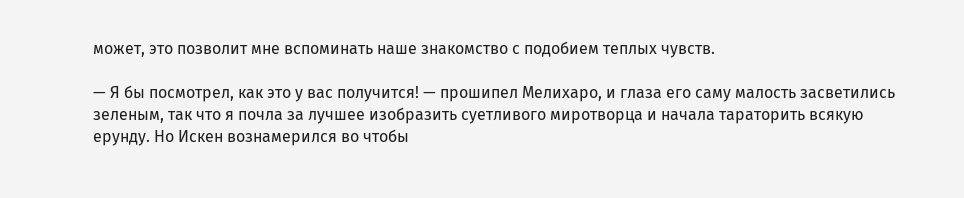может, это позволит мне вспоминать наше знакомство с подобием теплых чувств.

— Я бы посмотрел, как это у вас получится! — прошипел Мелихаро, и глаза его саму малость засветились зеленым, так что я почла за лучшее изобразить суетливого миротворца и начала тараторить всякую ерунду. Но Искен вознамерился во чтобы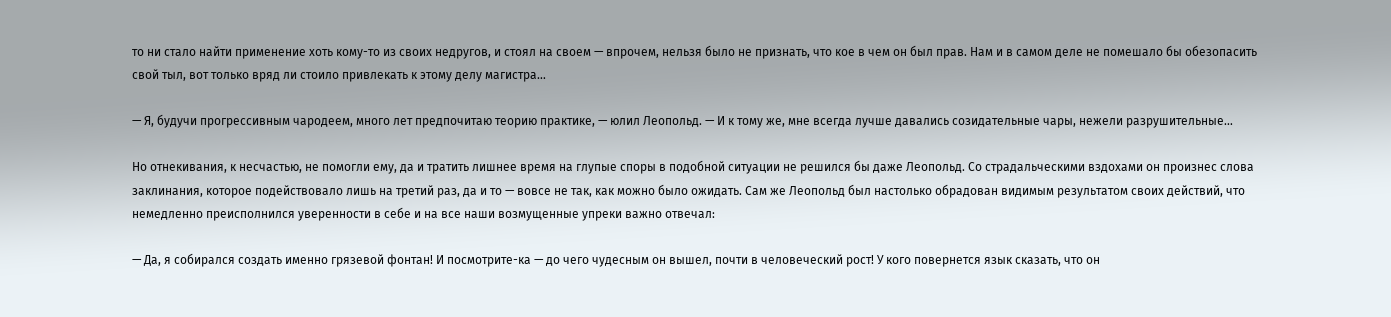то ни стало найти применение хоть кому-то из своих недругов, и стоял на своем — впрочем, нельзя было не признать, что кое в чем он был прав. Нам и в самом деле не помешало бы обезопасить свой тыл, вот только вряд ли стоило привлекать к этому делу магистра…

— Я, будучи прогрессивным чародеем, много лет предпочитаю теорию практике, — юлил Леопольд. — И к тому же, мне всегда лучше давались созидательные чары, нежели разрушительные…

Но отнекивания, к несчастью, не помогли ему, да и тратить лишнее время на глупые споры в подобной ситуации не решился бы даже Леопольд. Со страдальческими вздохами он произнес слова заклинания, которое подействовало лишь на третий раз, да и то — вовсе не так, как можно было ожидать. Сам же Леопольд был настолько обрадован видимым результатом своих действий, что немедленно преисполнился уверенности в себе и на все наши возмущенные упреки важно отвечал:

— Да, я собирался создать именно грязевой фонтан! И посмотрите-ка — до чего чудесным он вышел, почти в человеческий рост! У кого повернется язык сказать, что он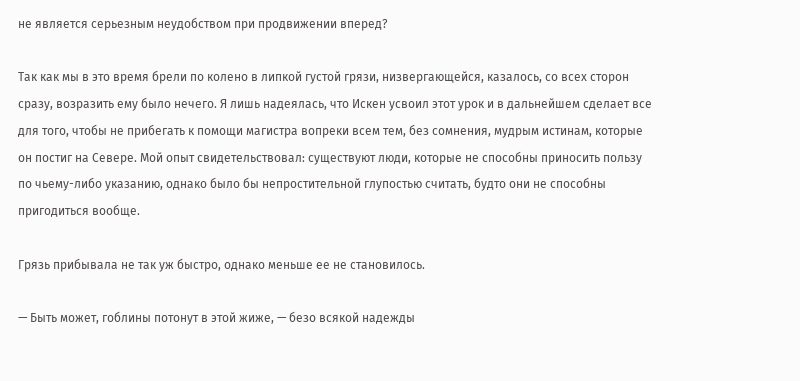не является серьезным неудобством при продвижении вперед?

Так как мы в это время брели по колено в липкой густой грязи, низвергающейся, казалось, со всех сторон сразу, возразить ему было нечего. Я лишь надеялась, что Искен усвоил этот урок и в дальнейшем сделает все для того, чтобы не прибегать к помощи магистра вопреки всем тем, без сомнения, мудрым истинам, которые он постиг на Севере. Мой опыт свидетельствовал: существуют люди, которые не способны приносить пользу по чьему-либо указанию, однако было бы непростительной глупостью считать, будто они не способны пригодиться вообще.

Грязь прибывала не так уж быстро, однако меньше ее не становилось.

— Быть может, гоблины потонут в этой жиже, — безо всякой надежды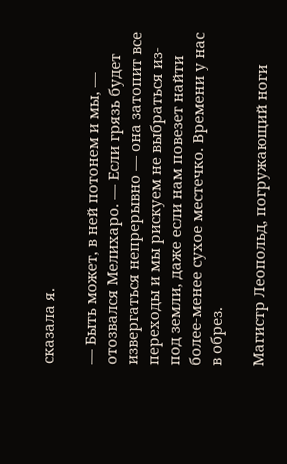сказала я.

— Быть может, в ней потонем и мы, — отозвался Мелихаро. — Если грязь будет извергаться непрерывно — она затопит все переходы и мы рискуем не выбраться из-под земли, даже если нам повезет найти более-менее сухое местечко. Времени у нас в обрез.

Магистр Леопольд, погружающий ноги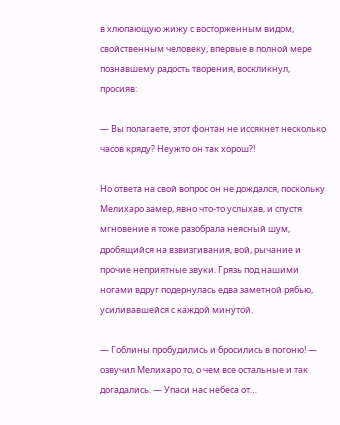в хлюпающую жижу с восторженным видом, свойственным человеку, впервые в полной мере познавшему радость творения, воскликнул, просияв:

— Вы полагаете, этот фонтан не иссякнет несколько часов кряду? Неужто он так хорош?!

Но ответа на свой вопрос он не дождался, поскольку Мелихаро замер, явно что-то услыхав, и спустя мгновение я тоже разобрала неясный шум, дробящийся на взвизгивания, вой, рычание и прочие неприятные звуки. Грязь под нашими ногами вдруг подернулась едва заметной рябью, усиливавшейся с каждой минутой.

— Гоблины пробудились и бросились в погоню! — озвучил Мелихаро то, о чем все остальные и так догадались. — Упаси нас небеса от…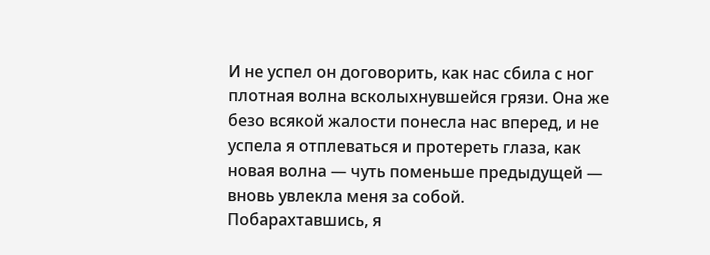И не успел он договорить, как нас сбила с ног плотная волна всколыхнувшейся грязи. Она же безо всякой жалости понесла нас вперед, и не успела я отплеваться и протереть глаза, как новая волна — чуть поменьше предыдущей — вновь увлекла меня за собой. Побарахтавшись, я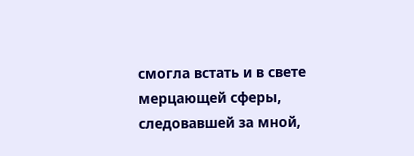смогла встать и в свете мерцающей сферы, следовавшей за мной,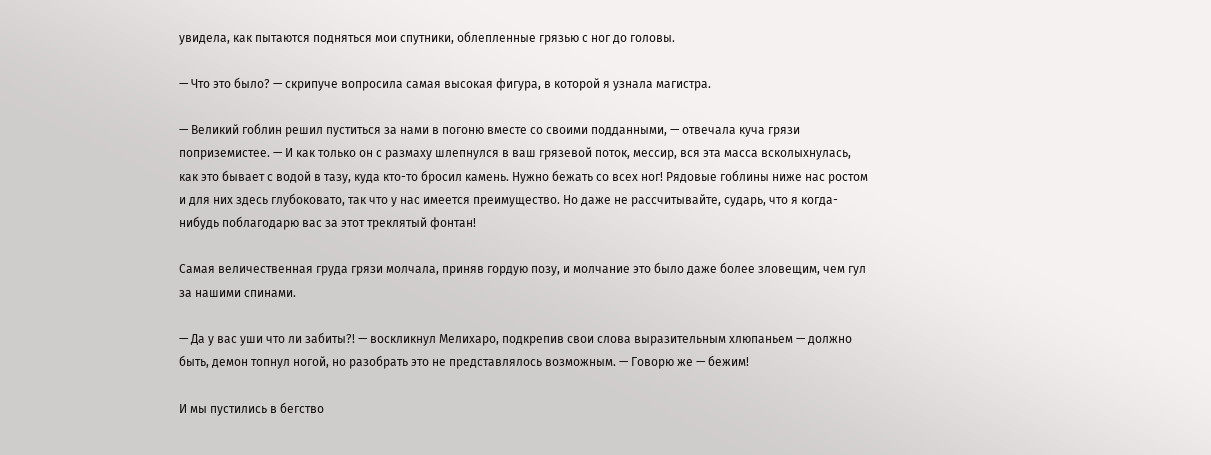увидела, как пытаются подняться мои спутники, облепленные грязью с ног до головы.

— Что это было? — скрипуче вопросила самая высокая фигура, в которой я узнала магистра.

— Великий гоблин решил пуститься за нами в погоню вместе со своими подданными, — отвечала куча грязи поприземистее. — И как только он с размаху шлепнулся в ваш грязевой поток, мессир, вся эта масса всколыхнулась, как это бывает с водой в тазу, куда кто-то бросил камень. Нужно бежать со всех ног! Рядовые гоблины ниже нас ростом и для них здесь глубоковато, так что у нас имеется преимущество. Но даже не рассчитывайте, сударь, что я когда-нибудь поблагодарю вас за этот треклятый фонтан!

Самая величественная груда грязи молчала, приняв гордую позу, и молчание это было даже более зловещим, чем гул за нашими спинами.

— Да у вас уши что ли забиты?! — воскликнул Мелихаро, подкрепив свои слова выразительным хлюпаньем — должно быть, демон топнул ногой, но разобрать это не представлялось возможным. — Говорю же — бежим!

И мы пустились в бегство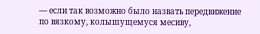— если так возможно было назвать передвижение по вязкому, колышущемуся месиву,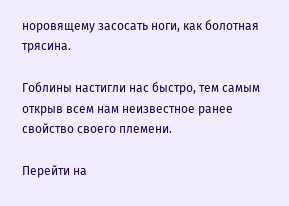норовящему засосать ноги, как болотная трясина.

Гоблины настигли нас быстро, тем самым открыв всем нам неизвестное ранее свойство своего племени.

Перейти на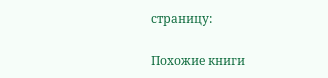страницу:

Похожие книги